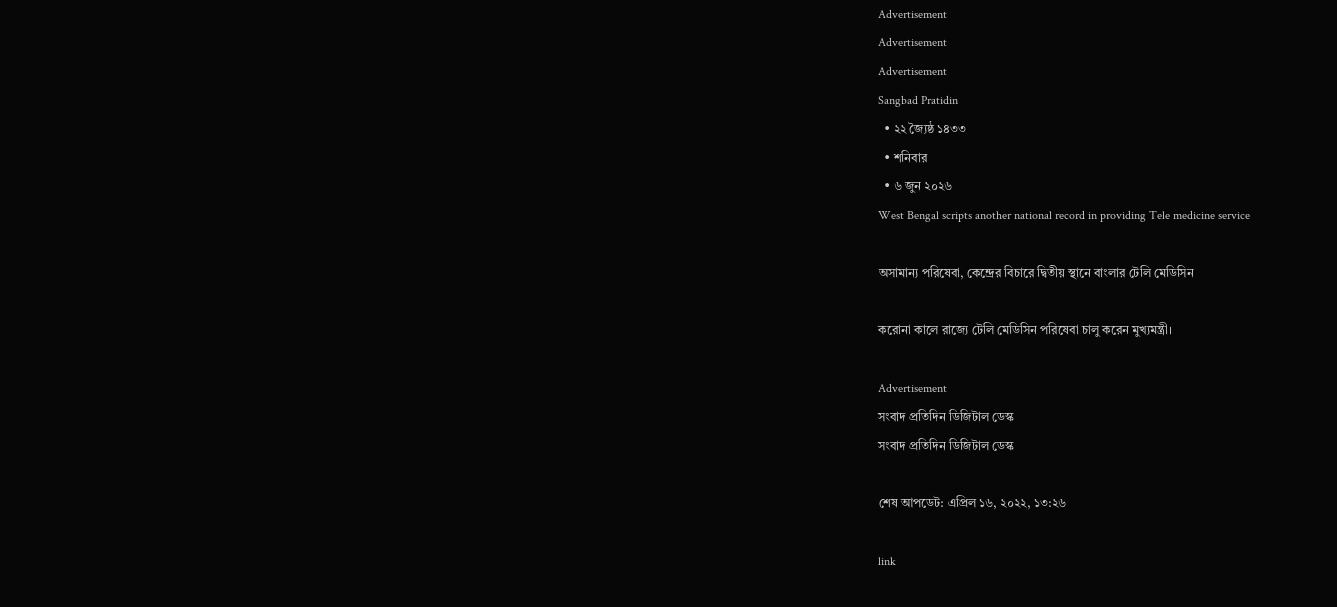Advertisement
Advertisement
Advertisement
Sangbad Pratidin
  • ২২ জ্যৈষ্ঠ ১৪৩৩
  • শনিবার
  • ৬ জুন ২০২৬
West Bengal scripts another national record in providing Tele medicine service

অসামান্য পরিষেবা, কেন্দ্রের বিচারে দ্বিতীয় স্থানে বাংলার টেলি মেডিসিন

করোনা কালে রাজ্যে টেলি মেডিসিন পরিষেবা চালু করেন মুখ্যমন্ত্রী।

Advertisement
সংবাদ প্রতিদিন ডিজিটাল ডেস্ক
সংবাদ প্রতিদিন ডিজিটাল ডেস্ক

শেষ আপডেট: এপ্রিল ১৬, ২০২২, ১৩:২৬

link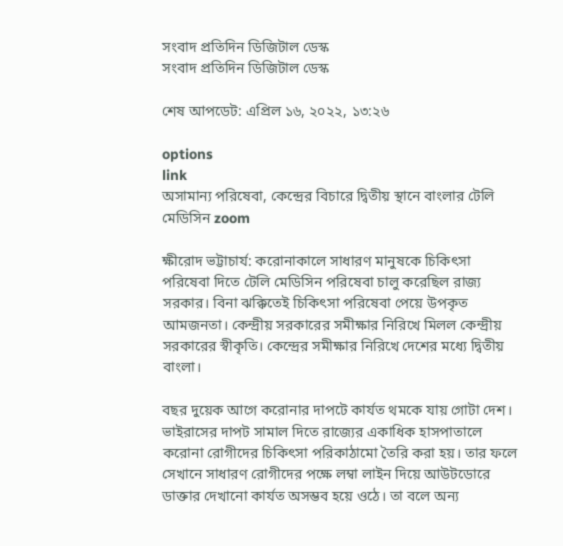সংবাদ প্রতিদিন ডিজিটাল ডেস্ক
সংবাদ প্রতিদিন ডিজিটাল ডেস্ক

শেষ আপডেট: এপ্রিল ১৬, ২০২২, ১৩:২৬

options
link
অসামান্য পরিষেবা, কেন্দ্রের বিচারে দ্বিতীয় স্থানে বাংলার টেলি মেডিসিন zoom

ক্ষীরোদ ভট্টাচার্য: করোনাকালে সাধারণ মানুষকে চিকিৎসা পরিষেবা দিতে টেলি মেডিসিন পরিষেবা চালু করেছিল রাজ্য সরকার। বিনা ঝক্কিতেই চিকিৎসা পরিষেবা পেয়ে উপকৃত আমজনতা। কেন্দ্রীয় সরকারের সমীক্ষার নিরিখে মিলল কেন্দ্রীয় সরকারের স্বীকৃতি। কেন্দ্রের সমীক্ষার নিরিখে দেশের মধ্যে দ্বিতীয় বাংলা।

বছর দুয়েক আগে করোনার দাপটে কার্যত থমকে যায় গোটা দেশ। ভাইরাসের দাপট সামাল দিতে রাজ্যের একাধিক হাসপাতালে করোনা রোগীদের চিকিৎসা পরিকাঠামো তৈরি করা হয়। তার ফলে সেখানে সাধারণ রোগীদের পক্ষে লম্বা লাইন দিয়ে আউটডোরে ডাক্তার দেখানো কার্যত অসম্ভব হয়ে ওঠে। তা বলে অন্য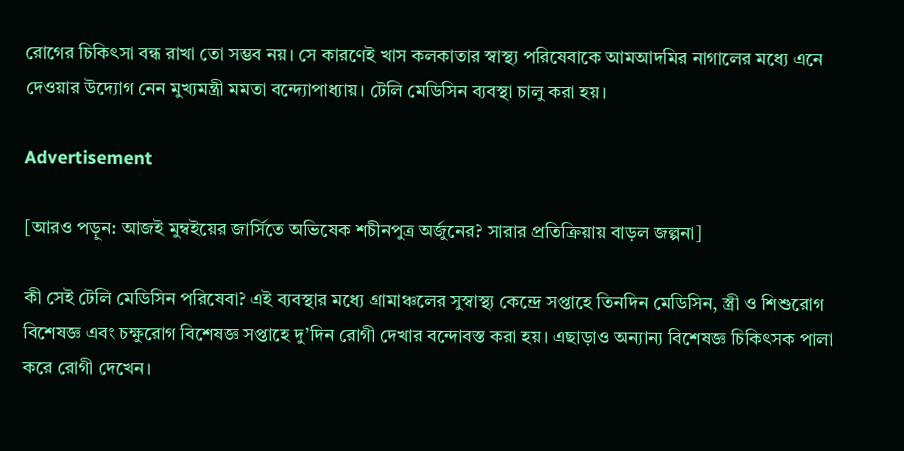রোগের চিকিৎসা বন্ধ রাখা তো সম্ভব নয়। সে কারণেই খাস কলকাতার স্বাস্থ্য পরিষেবাকে আমআদমির নাগালের মধ্যে এনে দেওয়ার উদ্যোগ নেন মুখ্যমন্ত্রী মমতা বন্দ্যোপাধ্যায়। টেলি মেডিসিন ব্যবস্থা চালু করা হয়।

Advertisement

[আরও পড়ুন: আজই মুম্বইয়ের জার্সিতে অভিষেক শচীনপুত্র অর্জুনের? সারার প্রতিক্রিয়ায় বাড়ল জল্পনা]

কী সেই টেলি মেডিসিন পরিষেবা? এই ব্যবস্থার মধ্যে গ্রামাঞ্চলের সুস্বাস্থ্য কেন্দ্রে সপ্তাহে তিনদিন মেডিসিন, স্ত্রী ও শিশুরোগ বিশেষজ্ঞ এবং চক্ষুরোগ বিশেষজ্ঞ সপ্তাহে দু’দিন রোগী দেখার বন্দোবস্ত করা হয়। এছাড়াও অন্যান্য বিশেষজ্ঞ চিকিৎসক পালা করে রোগী দেখেন।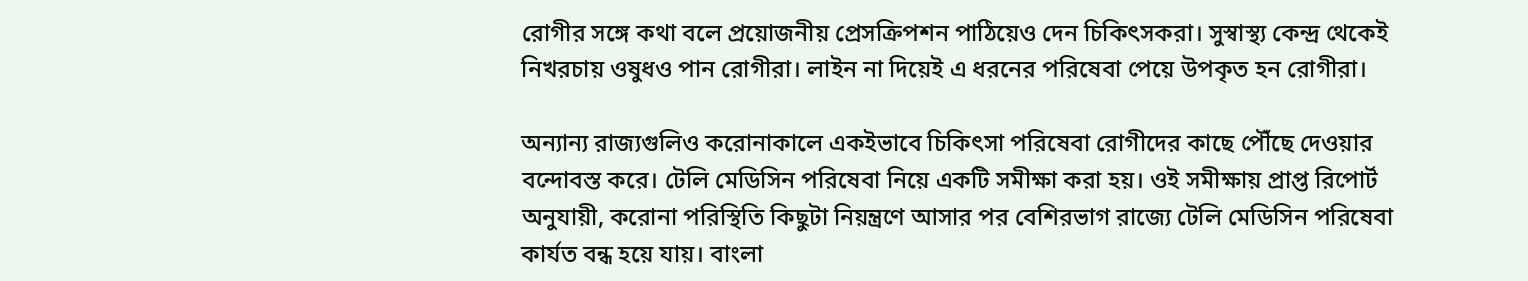রোগীর সঙ্গে কথা বলে প্রয়োজনীয় প্রেসক্রিপশন পাঠিয়েও দেন চিকিৎসকরা। সুস্বাস্থ্য কেন্দ্র থেকেই নিখরচায় ওষুধও পান রোগীরা। লাইন না দিয়েই এ ধরনের পরিষেবা পেয়ে উপকৃত হন রোগীরা।

অন্যান্য রাজ্যগুলিও করোনাকালে একইভাবে চিকিৎসা পরিষেবা রোগীদের কাছে পৌঁছে দেওয়ার বন্দোবস্ত করে। টেলি মেডিসিন পরিষেবা নিয়ে একটি সমীক্ষা করা হয়। ওই সমীক্ষায় প্রাপ্ত রিপোর্ট অনুযায়ী, করোনা পরিস্থিতি কিছুটা নিয়ন্ত্রণে আসার পর বেশিরভাগ রাজ্যে টেলি মেডিসিন পরিষেবা কার্যত বন্ধ হয়ে যায়। বাংলা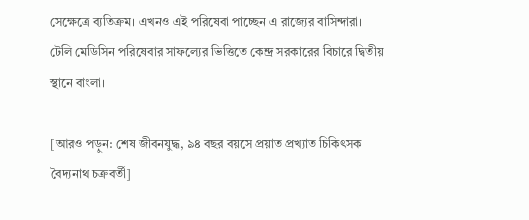সেক্ষেত্রে ব্যতিক্রম। এখনও এই পরিষেবা পাচ্ছেন এ রাজ্যের বাসিন্দারা। টেলি মেডিসিন পরিষেবার সাফল্যের ভিত্তিতে কেন্দ্র সরকারের বিচারে দ্বিতীয় স্থানে বাংলা।

[আরও পড়ুন: শেষ জীবনযুদ্ধ, ৯৪ বছর বয়সে প্রয়াত প্রখ্যাত চিকিৎসক বৈদ্যনাথ চক্রবর্তী]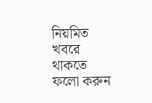নিয়মিত খবরে থাকতে ফলো করুন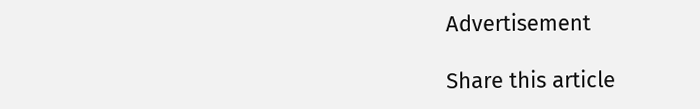Advertisement

Share this article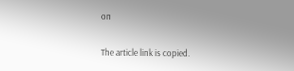on

The article link is copied.